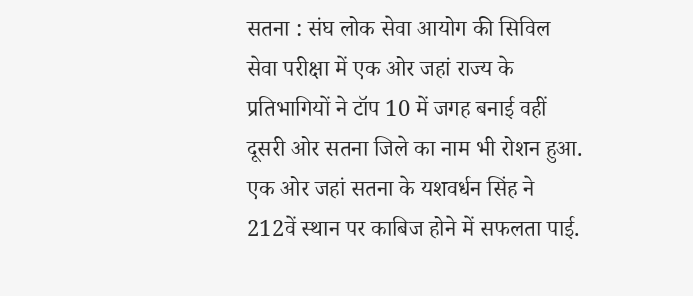सतना : संघ लोक सेवा आयोग की सिविल सेवा परीक्षा में एक ओर जहां राज्य के प्रतिभागियों ने टॉप 10 में जगह बनाई वहीं दूसरी ओर सतना जिले का नाम भी रोशन हुआ. एक ओर जहां सतना के यशवर्धन सिंह ने 212वें स्थान पर काबिज होने में सफलता पाई.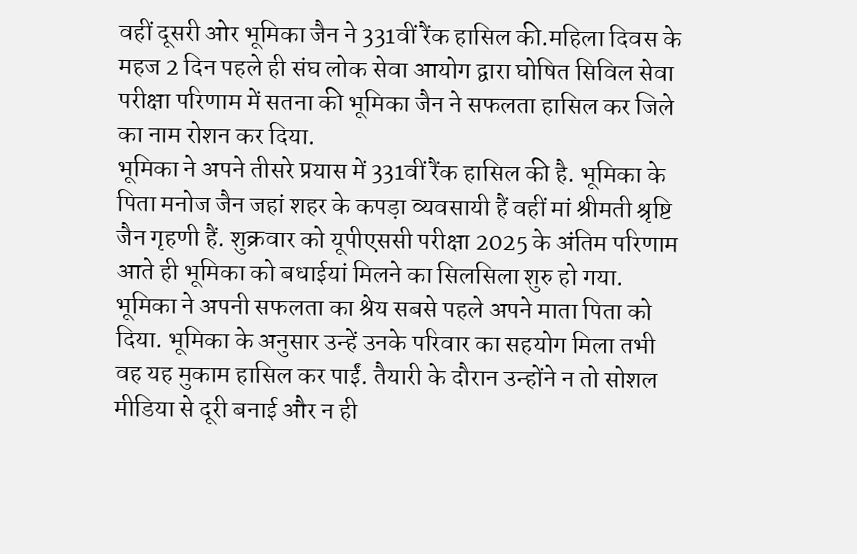वहीं दूसरी ओर भूमिका जैन ने 331वीं रैंक हासिल की.महिला दिवस के महज 2 दिन पहले ही संघ लोक सेवा आयोग द्वारा घोषित सिविल सेवा परीक्षा परिणाम में सतना की भूमिका जैन ने सफलता हासिल कर जिले का नाम रोशन कर दिया.
भूमिका ने अपने तीसरे प्रयास में 331वीं रैंक हासिल की है. भूमिका के पिता मनोज जैन जहां शहर के कपड़ा व्यवसायी हैं वहीं मां श्रीमती श्रृष्टि जैन गृहणी हैं. शुक्रवार को यूपीएससी परीक्षा 2025 के अंतिम परिणाम आते ही भूमिका को बधाईयां मिलने का सिलसिला शुरु हो गया. भूमिका ने अपनी सफलता का श्रेय सबसे पहले अपने माता पिता को दिया. भूमिका के अनुसार उन्हें उनके परिवार का सहयोग मिला तभी वह यह मुकाम हासिल कर पाईं. तैयारी के दौरान उन्होंने न तो सोशल मीडिया से दूरी बनाई और न ही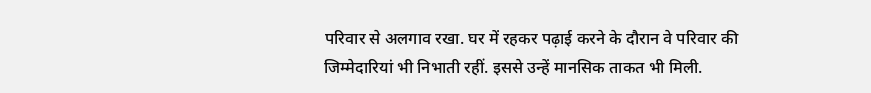परिवार से अलगाव रखा. घर में रहकर पढ़ाई करने के दौरान वे परिवार की जिम्मेदारियां भी निभाती रहीं. इससे उन्हें मानसिक ताकत भी मिली.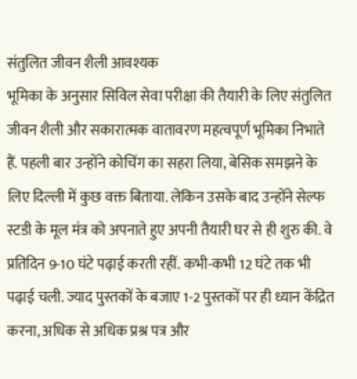संतुलित जीवन शैली आवश्यक
भूमिका के अनुसार सिविल सेवा परीक्षा की तैयारी के लिए संतुलित जीवन शैली और सकारात्मक वातावरण महत्वपूर्ण भूमिका निभाते हैं. पहली बार उन्होंने कोचिंग का सहरा लिया, बेसिक समझने के लिए दिल्ली में कुछ वक्त बिताया. लेकिन उसके बाद उन्होंने सेल्फ स्टडी के मूल मंत्र को अपनाते हुए अपनी तैयारी घर से ही शुरु की. वे प्रतिदिन 9-10 घंटे पढ़ाई करती रहीं. कभी-कभी 12 घंटे तक भी पढ़ाई चली. ज्याद पुस्तकों के बजाए 1-2 पुस्तकों पर ही ध्यान केंद्रित करना, अधिक से अधिक प्रश्र पत्र और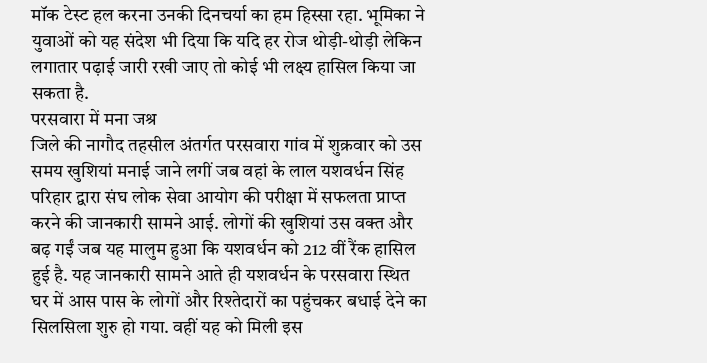मॉक टेस्ट हल करना उनकी दिनचर्या का हम हिस्सा रहा. भूमिका ने युवाओं को यह संदेश भी दिया कि यदि हर रोज थोड़ी-थोड़ी लेकिन लगातार पढ़ाई जारी रखी जाए तो कोई भी लक्ष्य हासिल किया जा सकता है.
परसवारा में मना जश्र
जिले की नागौद तहसील अंतर्गत परसवारा गांव में शुक्रवार को उस समय खुशियां मनाई जाने लगीं जब वहां के लाल यशवर्धन सिंह परिहार द्वारा संघ लोक सेवा आयोग की परीक्षा में सफलता प्राप्त करने की जानकारी सामने आई. लोगों की खुशियां उस वक्त और बढ़ गईं जब यह मालुम हुआ कि यशवर्धन को 212 वीं रैंक हासिल हुई है. यह जानकारी सामने आते ही यशवर्धन के परसवारा स्थित घर में आस पास के लोगों और रिश्तेदारों का पहुंचकर बधाई देने का सिलसिला शुरु हो गया. वहीं यह को मिली इस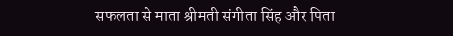सफलता से माता श्रीमती संगीता सिंह और पिता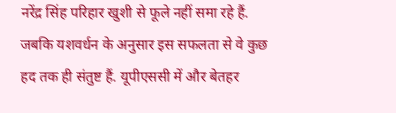नरेंद्र सिंह परिहार खुशी से फूले नहीं समा रहे हैं. जबकि यशवर्धन के अनुसार इस सफलता से वे कुछ हद तक ही संतुष्ट हैं. यूपीएससी में और बेतहर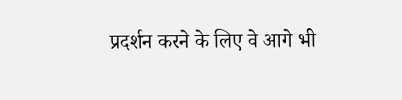प्रदर्शन करने के लिए वे आगे भी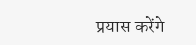प्रयास करेंगे